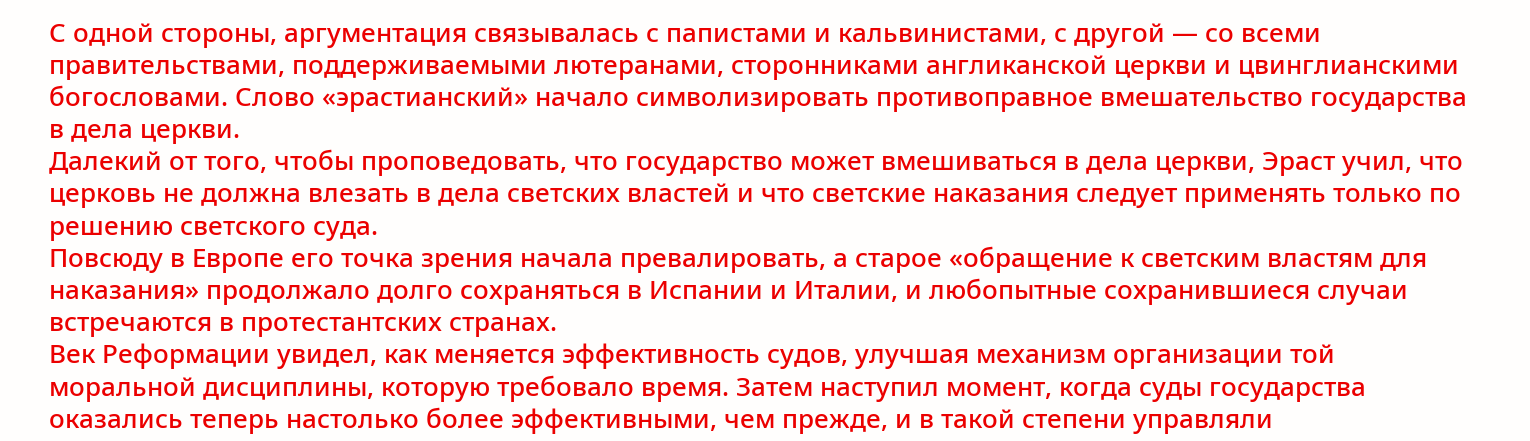С одной стороны, аргументация связывалась с папистами и кальвинистами, с другой — со всеми правительствами, поддерживаемыми лютеранами, сторонниками англиканской церкви и цвинглианскими богословами. Слово «эрастианский» начало символизировать противоправное вмешательство государства в дела церкви.
Далекий от того, чтобы проповедовать, что государство может вмешиваться в дела церкви, Эраст учил, что церковь не должна влезать в дела светских властей и что светские наказания следует применять только по решению светского суда.
Повсюду в Европе его точка зрения начала превалировать, а старое «обращение к светским властям для наказания» продолжало долго сохраняться в Испании и Италии, и любопытные сохранившиеся случаи встречаются в протестантских странах.
Век Реформации увидел, как меняется эффективность судов, улучшая механизм организации той моральной дисциплины, которую требовало время. Затем наступил момент, когда суды государства оказались теперь настолько более эффективными, чем прежде, и в такой степени управляли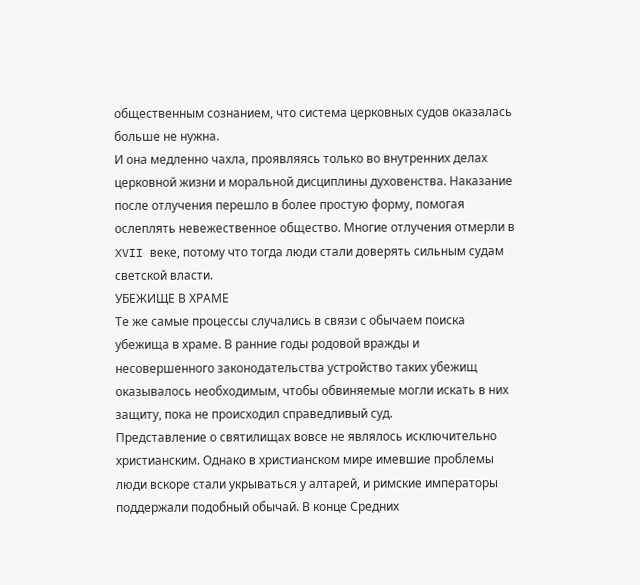общественным сознанием, что система церковных судов оказалась больше не нужна.
И она медленно чахла, проявляясь только во внутренних делах церковной жизни и моральной дисциплины духовенства. Наказание после отлучения перешло в более простую форму, помогая ослеплять невежественное общество. Многие отлучения отмерли в XVII веке, потому что тогда люди стали доверять сильным судам светской власти.
УБЕЖИЩЕ В ХРАМЕ
Те же самые процессы случались в связи с обычаем поиска убежища в храме. В ранние годы родовой вражды и несовершенного законодательства устройство таких убежищ оказывалось необходимым, чтобы обвиняемые могли искать в них защиту, пока не происходил справедливый суд.
Представление о святилищах вовсе не являлось исключительно христианским. Однако в христианском мире имевшие проблемы люди вскоре стали укрываться у алтарей, и римские императоры поддержали подобный обычай. В конце Средних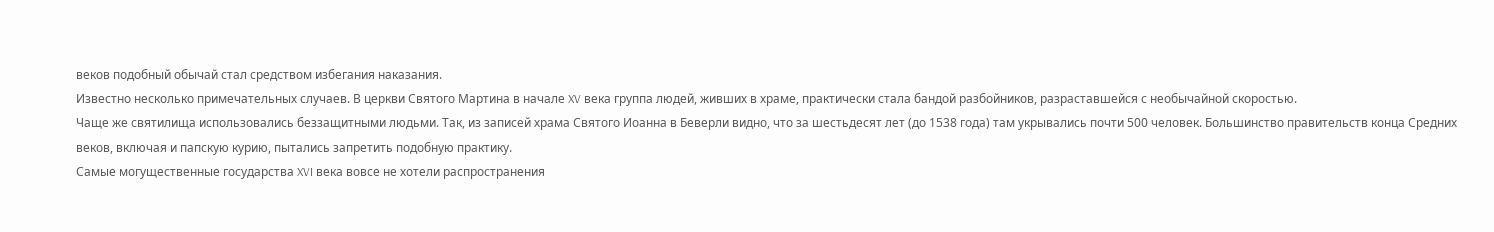веков подобный обычай стал средством избегания наказания.
Известно несколько примечательных случаев. В церкви Святого Мартина в начале XV века группа людей, живших в храме, практически стала бандой разбойников, разраставшейся с необычайной скоростью.
Чаще же святилища использовались беззащитными людьми. Так, из записей храма Святого Иоанна в Беверли видно, что за шестьдесят лет (до 1538 года) там укрывались почти 500 человек. Большинство правительств конца Средних веков, включая и папскую курию, пытались запретить подобную практику.
Самые могущественные государства XVI века вовсе не хотели распространения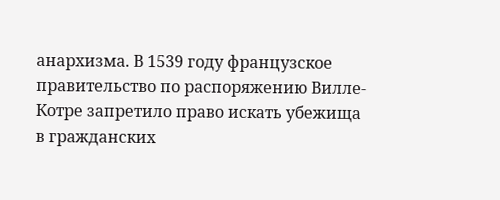анархизма. В 1539 году французское правительство по распоряжению Вилле-Котре запретило право искать убежища в гражданских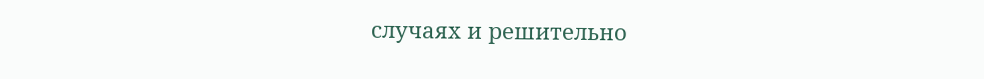случаях и решительно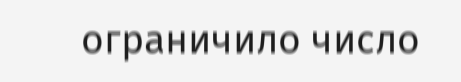ограничило число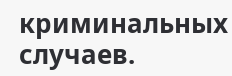криминальных случаев.